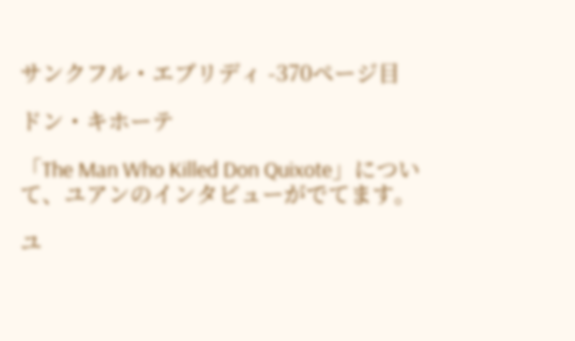サンクフル・エブリディ -370ページ目

ドン・キホーテ

「The Man Who Killed Don Quixote」について、ユアンのインタビューがでてます。

ユ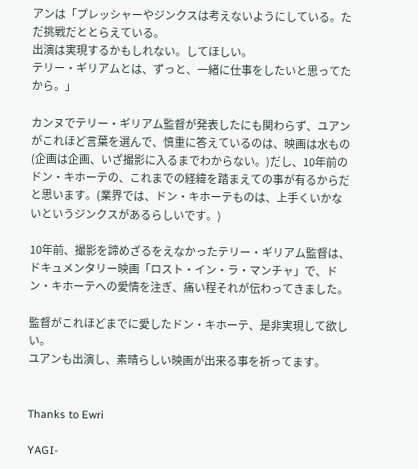アンは「プレッシャーやジンクスは考えないようにしている。ただ挑戦だととらえている。
出演は実現するかもしれない。してほしい。
テリー・ギリアムとは、ずっと、一緒に仕事をしたいと思ってたから。」

カンヌでテリー・ギリアム監督が発表したにも関わらず、ユアンがこれほど言葉を選んで、慎重に答えているのは、映画は水もの(企画は企画、いざ撮影に入るまでわからない。)だし、10年前のドン・キホーテの、これまでの経緯を踏まえての事が有るからだと思います。(業界では、ドン・キホーテものは、上手くいかないというジンクスがあるらしいです。)

10年前、撮影を諦めざるをえなかったテリー・ギリアム監督は、ドキュメンタリー映画「ロスト・イン・ラ・マンチャ」で、ドン・キホーテへの愛情を注ぎ、痛い程それが伝わってきました。

監督がこれほどまでに愛したドン・キホーテ、是非実現して欲しい。
ユアンも出演し、素晴らしい映画が出来る事を祈ってます。


Thanks to Ewri

YAGI-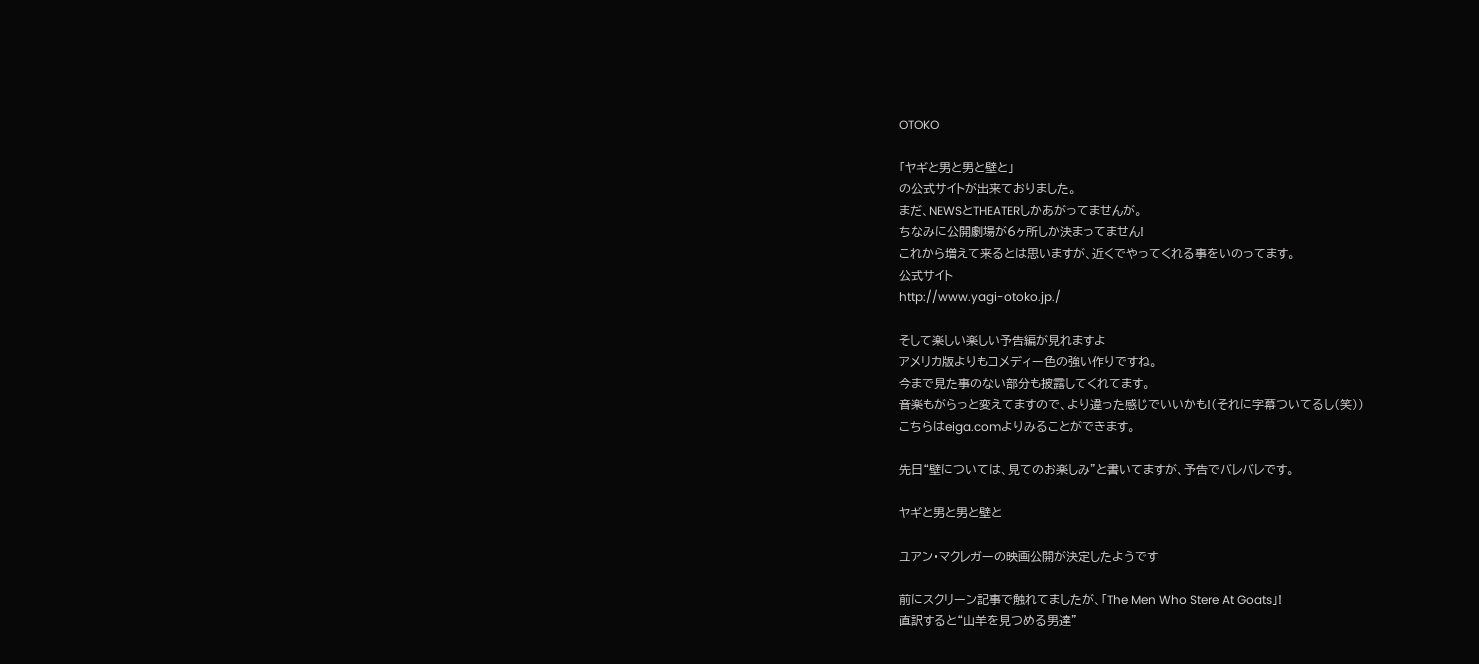OTOKO

「ヤギと男と男と壁と」
の公式サイトが出来ておりました。
まだ、NEWSとTHEATERしかあがってませんが。
ちなみに公開劇場が6ヶ所しか決まってません!
これから増えて来るとは思いますが、近くでやってくれる事をいのってます。
公式サイト
http://www.yagi-otoko.jp./

そして楽しい楽しい予告編が見れますよ
アメリカ版よりもコメディー色の強い作りですね。
今まで見た事のない部分も披露してくれてます。
音楽もがらっと変えてますので、より違った感じでいいかも!(それに字幕ついてるし(笑))
こちらはeiga.comよりみることができます。

先日“壁については、見てのお楽しみ”と書いてますが、予告でバレバレです。

ヤギと男と男と壁と

ユアン・マクレガーの映画公開が決定したようです

前にスクリーン記事で触れてましたが、「The Men Who Stere At Goats」!
直訳すると“山羊を見つめる男達”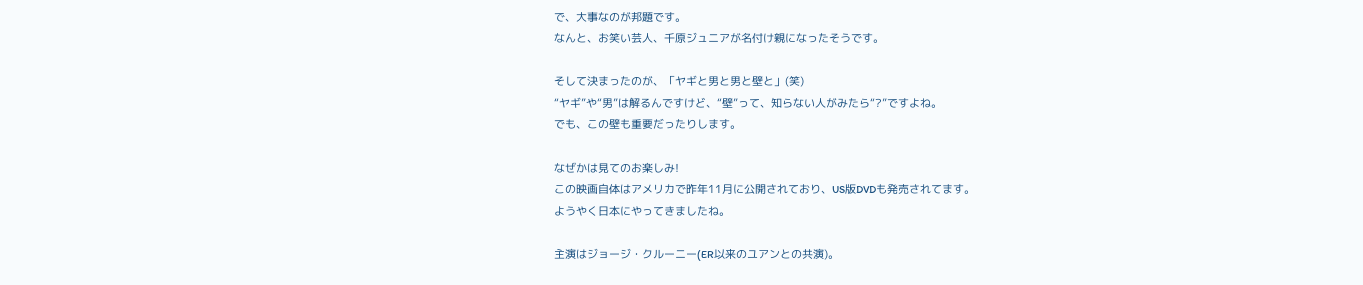で、大事なのが邦題です。
なんと、お笑い芸人、千原ジュニアが名付け親になったそうです。

そして決まったのが、「ヤギと男と男と壁と」(笑)
“ヤギ”や“男”は解るんですけど、“壁”って、知らない人がみたら“?”ですよね。
でも、この壁も重要だったりします。

なぜかは見てのお楽しみ!
この映画自体はアメリカで昨年11月に公開されており、US版DVDも発売されてます。
ようやく日本にやってきましたね。

主演はジョージ・クルーニー(ER以来のユアンとの共演)。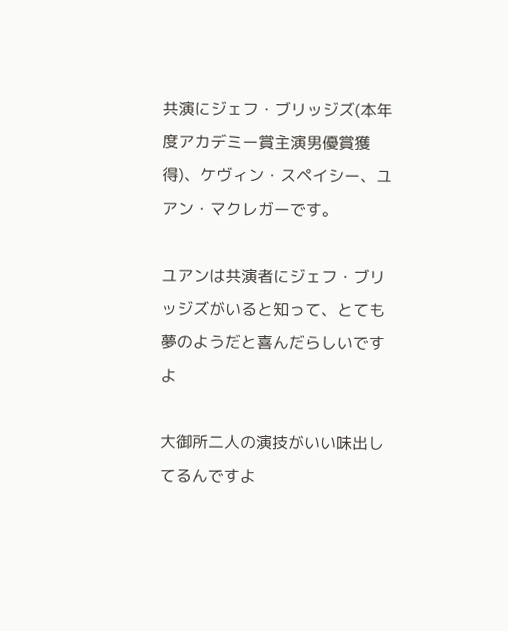共演にジェフ・ブリッジズ(本年度アカデミー賞主演男優賞獲得)、ケヴィン・スペイシー、ユアン・マクレガーです。

ユアンは共演者にジェフ・ブリッジズがいると知って、とても夢のようだと喜んだらしいですよ

大御所二人の演技がいい味出してるんですよ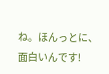ね。ほんっとに、面白いんです!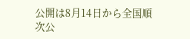公開は8月14日から全国順次公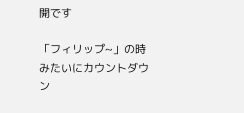開です

「フィリップ~」の時みたいにカウントダウン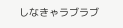しなきゃラブラブ